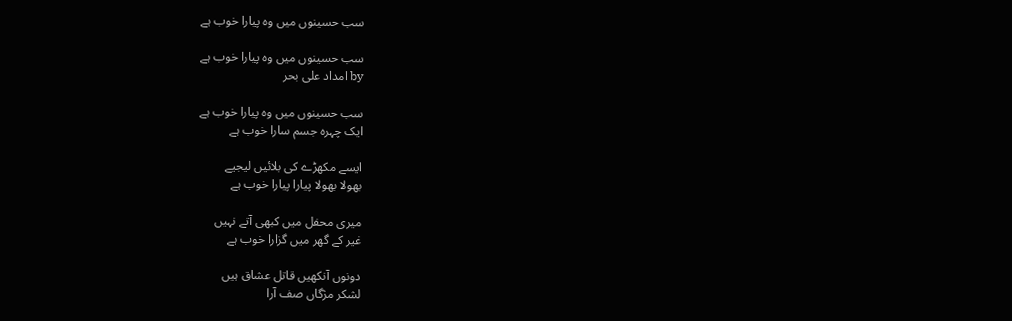سب حسینوں میں وہ پیارا خوب ہے

سب حسینوں میں وہ پیارا خوب ہے
by امداد علی بحر

سب حسینوں میں وہ پیارا خوب ہے
ایک چہرہ جسم سارا خوب ہے

ایسے مکھڑے کی بلائیں لیجیے
بھولا بھولا پیارا پیارا خوب ہے

میری محفل میں کبھی آتے نہیں
غیر کے گھر میں گزارا خوب ہے

دونوں آنکھیں قاتل عشاق ہیں
لشکر مژگاں صف آرا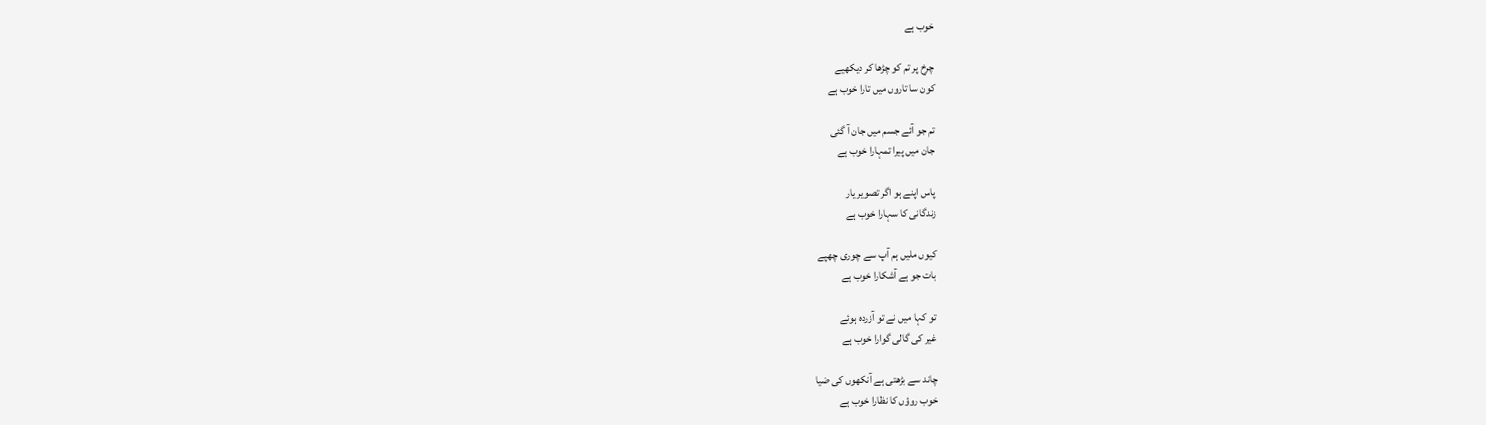خوب ہے

چرخ پر تم کو چڑھا کر دیکھیے
کون سا تاروں میں تارا خوب ہے

تم جو آئے جسم میں جان آ گئی
جان میں پیرا تمہارا خوب ہے

پاس اپنے ہو اگر تصویر یار
زندگانی کا سہارا خوب ہے

کیوں ملیں ہم آپ سے چوری چھپے
بات جو ہے آشکارا خوب ہے

تو کہا میں نے تو آزردہ ہوئے
غیر کی گالی گوارا خوب ہے

چاند سے بڑھتی ہے آنکھوں کی ضیا
خوب روؤں کا نظارا خوب ہے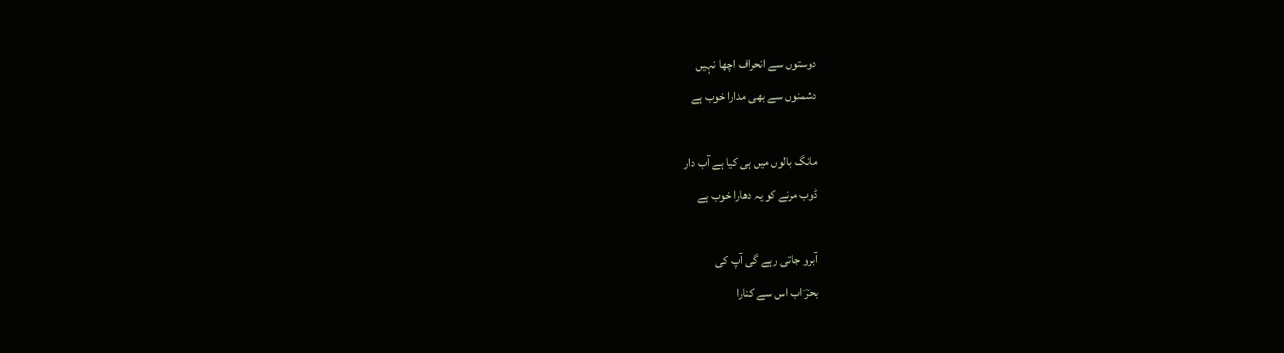دوستوں سے انحراف اچھا نہیں
دشمنوں سے بھی مدارا خوب ہے

مانگ بالوں میں ہی کیا ہے آب دار
ڈوب مرنے کو یہ دھارا خوب ہے

آبرو جاتی رہے گی آپ کی
بحرؔ اب اس سے کنارا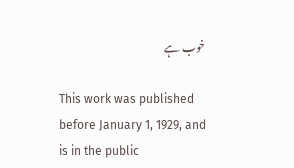خوب ہے

This work was published before January 1, 1929, and is in the public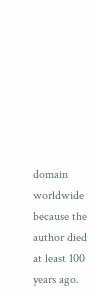domain worldwide because the author died at least 100 years ago.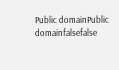Public domainPublic domainfalsefalse